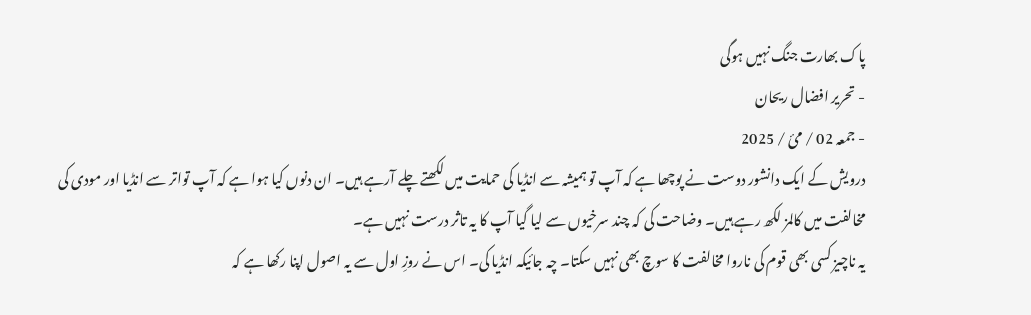پاک بھارت جنگ نہیں ہوگی
- تحریر افضال ریحان
- جمعہ 02 / مئ / 2025
درویش کے ایک دانشور دوست نے پوچھا ہے کہ آپ تو ہمیشہ سے انڈیا کی حمایت میں لکھتے چلے آرہے ہیں۔ ان دنوں کیا ہوا ہے کہ آپ تواتر سے انڈیا اور مودی کی مخالفت میں کالمز لکھ رہے ہیں۔ وضاحت کی کہ چند سرخیوں سے لیا گیا آپ کا یہ تاثر درست نہیں ہے۔
یہ ناچیز کسی بھی قوم کی ناروا مخالفت کا سوچ بھی نہیں سکتا۔ چہ جائیکہ انڈیا کی۔ اس نے روزِ اول سے یہ اصول اپنا رکھا ہے کہ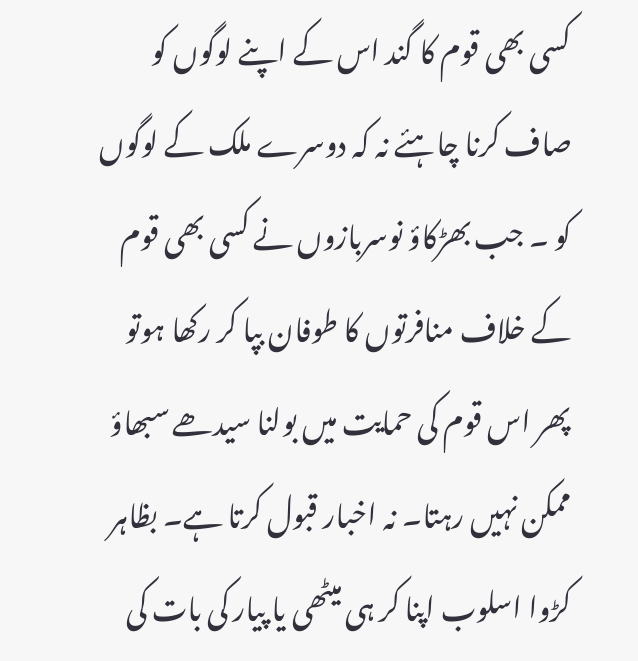کسی بھی قوم کا گند اس کے اپنے لوگوں کو صاف کرنا چاہئے نہ کہ دوسرے ملک کے لوگوں کو ۔ جب بھڑکاؤ نوسربازوں نے کسی بھی قوم کے خلاف منافرتوں کا طوفان بپا کر رکھا ہوتو پھر اس قوم کی حمایت میں بولنا سیدھے سبھاؤ ممکن نہیں رہتا۔ نہ اخبار قبول کرتا ہے۔ بظاہر کڑوا اسلوب اپنا کر ہی میٹھی یا پیار کی بات کی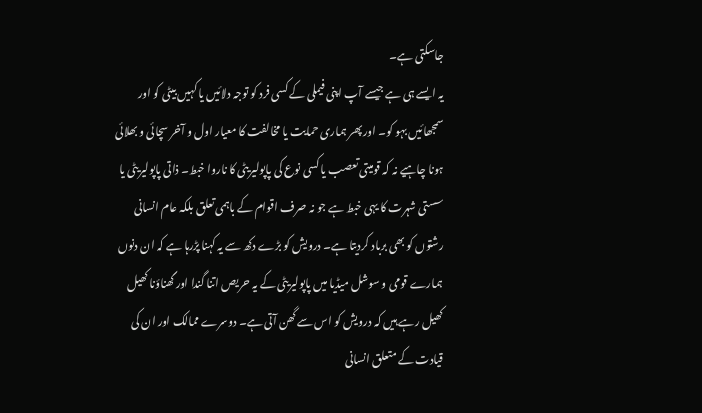جاسکتی ہے۔
یہ ایسے ہی ہے جیسے آپ اپنی فیملی کے کسی فرد کو توجہ دلائیں یا کہیں بیٹی کو اور سمجھائیں بہو کو۔ اور پھر ہماری حمایت یا مخالفت کا معیار اول و آخر سچائی و بھلائی ہونا چاہیے نہ کہ قومیتی تعصب یا کسی نوع کی پاپولیریٹی کا ناروا خبط۔ ذاتی پاپولیریٹی یا سستی شہرت کا یہی خبط ہے جو نہ صرف اقوام کے باہمی تعلق بلکہ عام انسانی رشتوں کو بھی برباد کردیتا ہے۔ درویش کو بڑے دکھ سے یہ کہنا پڑرہا ہے کہ ان دنوں ہمارے قومی و سوشل میڈیا میں پاپولیریٹی کے یہ حریص اتنا گندا اور گھناؤنا کھیل کھیل رہے ہیں کہ درویش کو اس سے گھن آتی ہے۔ دوسرے ممالک اور ان کی قیادت کے متعلق انسانی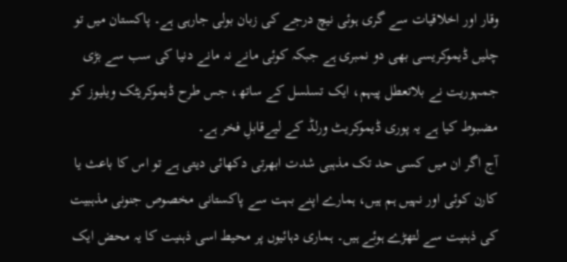وقار اور اخلاقیات سے گری ہوئی نیچ درجے کی زبان بولی جارہی ہے۔ پاکستان میں تو چلیں ڈیموکریسی بھی دو نمبری ہے جبکہ کوئی مانے نہ مانے دنیا کی سب سے بڑی جمہوریت نے بلاتعطل پیہم، ایک تسلسل کے ساتھ، جس طرح ڈیموکریٹک ویلیوز کو مضبوط کیا ہے یہ پوری ڈیموکریٹ ورلڈ کے لیےقابلِ فخر ہے۔
آج اگر ان میں کسی حد تک مذہبی شدت ابھرتی دکھائی دیتی ہے تو اس کا باعث یا کارن کوئی اور نہیں ہم ہیں، ہمارے اپنے بہت سے پاکستانی مخصوص جنونی مذہبیت کی ذہنیت سے لتھڑے ہوئے ہیں۔ ہماری دہائیوں پر محیط اسی ذہنیت کا یہ محض ایک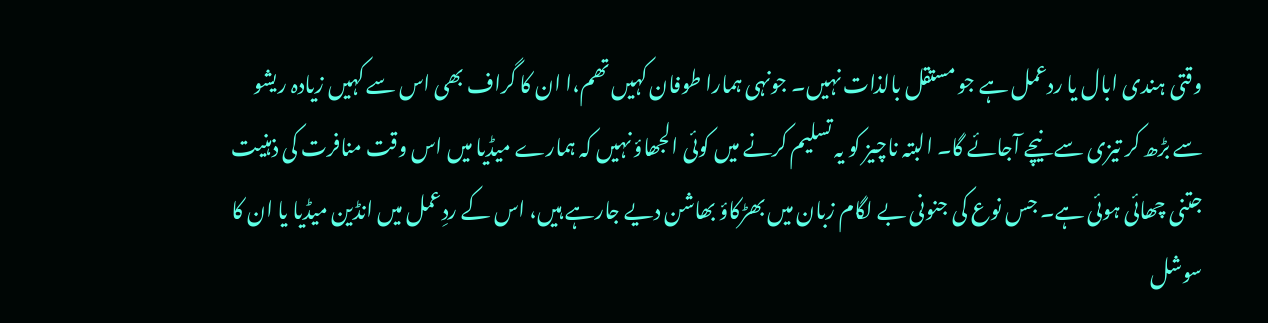وقتی ہندی ابال یا ردعمل ہے جو مستقل بالذات نہیں۔ جونہی ہمارا طوفان کہیں تھم،ا ان کا گراف بھی اس سے کہیں زیادہ ریشو سے بڑھ کر تیزی سے نیچے آجائے گا۔ البتہ ناچیز کو یہ تسلیم کرنے میں کوئی الجھاؤ نہیں کہ ہمارے میڈیا میں اس وقت منافرت کی ذہنیت جتنی چھائی ہوئی ہے۔ جس نوع کی جنونی بے لگام زبان میں بھڑکاؤ بھاشن دیے جارہے ہیں، اس کے ردِعمل میں انڈین میڈیا یا ان کا سوشل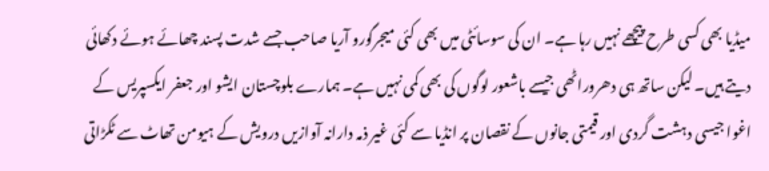میڈیا بھی کسی طرح پیچھے نہیں رہا ہے۔ ان کی سوسائٹی میں بھی کئی میجرگورو آریا صاحب جسے شدت پسند چھائے ہوئے دکھائی دیتے ہیں۔ لیکن ساتھ ہی دھروراٹھی جیسے باشعور لوگوں کی بھی کمی نہیں ہے۔ ہمارے بلوچستان ایشو اور جعفر ایکسپریس کے اغوا جیسی دہشت گردی اور قیمتی جانوں کے نقصان پر انڈیا سے کئی غیر ذمہ دارانہ آوازیں درویش کے ہیومن تھاٹ سے ٹکڑاتی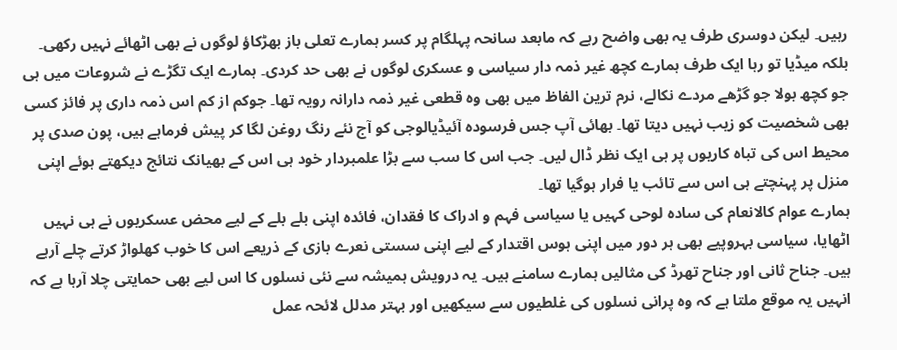رہیں۔ لیکن دوسری طرف یہ بھی واضح رہے کہ مابعد سانحہ پہلگام پر کسر ہمارے تعلی باز بھڑکاؤ لوگوں نے بھی اٹھائے نہیں رکھی۔ بلکہ میڈیا تو رہا ایک طرف ہمارے کچھ غیر ذمہ دار سیاسی و عسکری لوگوں نے بھی حد کردی۔ ہمارے ایک تگڑے نے شروعات میں ہی جو کچھ بولا جو گڑھے مردے نکالے، نرم ترین الفاظ میں بھی وہ قطعی غیر ذمہ دارانہ رویہ تھا۔ جوکم از کم اس ذمہ داری پر فائز کسی بھی شخصیت کو زیب نہیں دیتا تھا۔ بھائی آپ جس فرسودہ آئیڈیالوجی کو آج نئے رنگ روغن لگا کر پیش فرماہے ہیں، پون صدی پر محیط اس کی تباہ کاریوں پر ہی ایک نظر ڈال لیں۔ جب اس کا سب سے بڑا علمبردار خود ہی اس کے بھیانک نتائج دیکھتے ہوئے اپنی منزل پر پہنچتے ہی اس سے تائب یا فرار ہوگیا تھا۔
ہمارے عوام کالانعام کی سادہ لوحی کہیں یا سیاسی فہم و ادراک کا فقدان، فائدہ اپنی بلے بلے کے لیے محض عسکریوں نے ہی نہیں اٹھایا، سیاسی بہروپیے بھی ہر دور میں اپنی ہوس اقتدار کے لیے اپنی سستی نعرے بازی کے ذریعے اس کا خوب کھلواڑ کرتے چلے آرہے ہیں۔ جناح ثانی اور جناح تھرڈ کی مثالیں ہمارے سامنے ہیں۔ یہ درویش ہمیشہ سے نئی نسلوں کا اس لیے بھی حمایتی چلا آرہا ہے کہ انہیں یہ موقع ملتا ہے کہ وہ پرانی نسلوں کی غلطیوں سے سیکھیں اور بہتر مدلل لائحہ عمل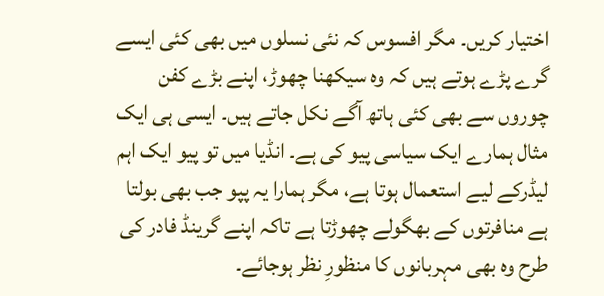اختیار کریں۔ مگر افسوس کہ نئی نسلوں میں بھی کئی ایسے گرے پڑے ہوتے ہیں کہ وہ سیکھنا چھوڑ، اپنے بڑے کفن چوروں سے بھی کئی ہاتھ آگے نکل جاتے ہیں۔ ایسی ہی ایک مثال ہمارے ایک سیاسی پیو کی ہے۔ انڈیا میں تو پیو ایک اہم لیڈرکے لیے استعمال ہوتا ہے، مگر ہمارا یہ پپو جب بھی بولتا ہے منافرتوں کے بھگولے چھوڑتا ہے تاکہ اپنے گرینڈ فادر کی طرح وہ بھی مہربانوں کا منظورِ نظر ہوجائے۔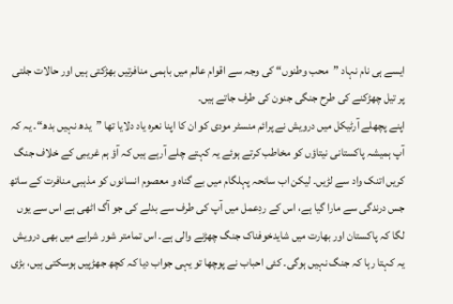ایسے ہی نام نہاد ”محب وطنوں“ کی وجہ سے اقوام عالم میں باہمی منافرتیں بھڑکتی ہیں اور حالات جلتی پر تیل چھڑکنے کی طرح جنگی جنون کی طرف جاتے ہیں۔
اپنے پچھلے آرٹیکل میں درویش نے پرائم منسٹر مودی کو ان کا اپنا نعرہ یاد دلایا تھا ”یدھ نہیں بدھ“۔ یہ کہ آپ ہمیشہ پاکستانی نیتاؤں کو مخاطب کرتے ہوئے یہ کہتے چلے آرہے ہیں کہ آؤ ہم غریبی کے خلاف جنگ کریں اتنک واد سے لڑیں۔ لیکن اب سانحہ پہلگام میں بے گناہ و معصوم انسانوں کو مذہبی منافرت کے ساتھ جس درندگی سے مارا گیا ہے، اس کے ردِعمل میں آپ کی طرف سے بدلے کی جو آگ اٹھی ہے اس سے یوں لگا کہ پاکستان اور بھارت میں شایدخوفناک جنگ چھڑنے والی ہے۔ اس تمامتر شور شرابے میں بھی درویش یہ کہتا رہا کہ جنگ نہیں ہوگی۔ کئی احباب نے پوچھا تو یہی جواب دیا کہ کچھ جھڑپیں ہوسکتی ہیں، بڑی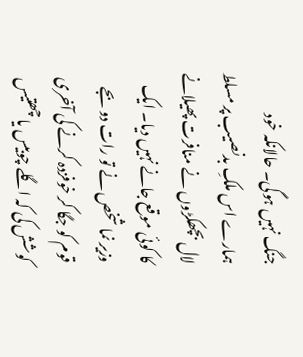جنگ نہیں ہوگی۔ حالانکہ خود ہمارے اس ملکِ بدنصیب پر مسلط لال بچھکڑوں نے منافرت پھیلانے کا کوئی موقع جانے نہیں دیا۔ ایک وزیر نما شخص نے تو رات دو بجے قوم کو جگا کر خوفزدہ کرنے کی آخری کوشش کی کہ اگلے چوبیس یا چھتیس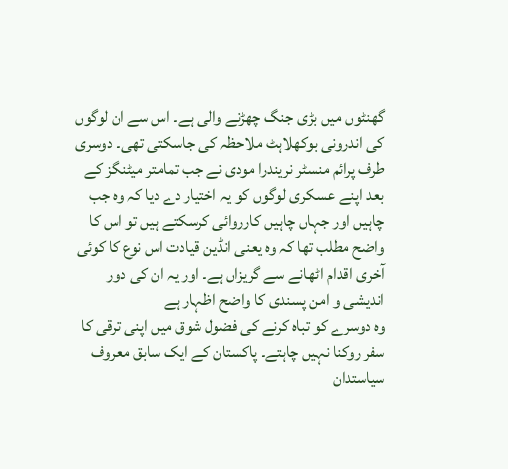گھنٹوں میں بڑی جنگ چھڑنے والی ہے۔ اس سے ان لوگوں کی اندرونی بوکھلاہٹ ملاحظہ کی جاسکتی تھی۔ دوسری طرف پرائم منسٹر نریندرا مودی نے جب تمامتر میٹنگز کے بعد اپنے عسکری لوگوں کو یہ اختیار دے دیا کہ وہ جب چاہیں اور جہاں چاہیں کارروائی کرسکتے ہیں تو اس کا واضح مطلب تھا کہ وہ یعنی انڈین قیادت اس نوع کا کوئی آخری اقدام اٹھانے سے گریزاں ہے۔ اور یہ ان کی دور اندیشی و امن پسندی کا واضح اظہار ہے
وہ دوسرے کو تباہ کرنے کی فضول شوق میں اپنی ترقی کا سفر روکنا نہیں چاہتے۔ پاکستان کے ایک سابق معروف سیاستدان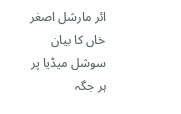ائر مارشل اصغر خاں کا بیان سوشل میڈیا پر ہر جگہ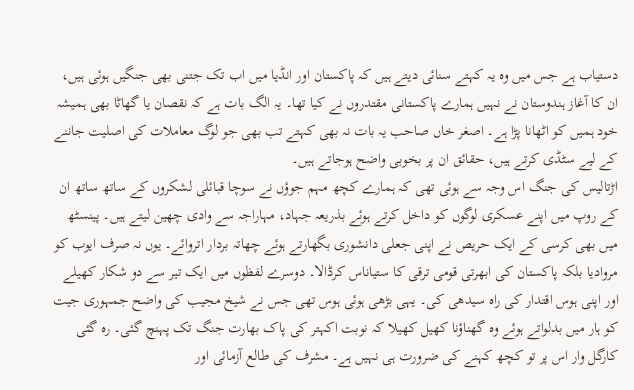دستیاب ہے جس میں وہ یہ کہتے سنائی دیتے ہیں کہ پاکستان اور انڈیا میں اب تک جتنی بھی جنگیں ہوئی ہیں، ان کا آغاز ہندوستان نے نہیں ہمارے پاکستانی مقتدروں نے کیا تھا۔ یہ الگ بات ہے کہ نقصان یا گھاٹا بھی ہمیشہ خود ہمیں کو اٹھانا پڑا ہے۔ اصغر خاں صاحب یہ بات نہ بھی کہتے تب بھی جو لوگ معاملات کی اصلیت جاننے کے لیے سٹڈی کرتے ہیں، حقائق ان پر بخوبی واضح ہوجاتے ہیں۔
اڑتالیس کی جنگ اس وجہ سے ہوئی تھی کہ ہمارے کچھ مہم جوؤں نے سوچا قبائلی لشکروں کے ساتھ ساتھ ان کے روپ میں اپنے عسکری لوگوں کو داخل کرتے ہوئے بذریعہ جہاد، مہاراجہ سے وادی چھین لیتے ہیں۔ پینسٹھ میں بھی کرسی کے ایک حریص نے اپنی جعلی دانشوری بگھارتے ہوئے چھاتہ بردار اتروائے۔ یوں نہ صرف ایوب کو مروادیا بلکہ پاکستان کی ابھرتی قومی ترقی کا ستیاناس کرڈالا۔ دوسرے لفظوں میں ایک تیر سے دو شکار کھیلے اور اپنی ہوس اقتدار کی راہ سیدھی کی۔ یہی بڑھی ہوئی ہوس تھی جس نے شیخ مجیب کی واضح جمہوری جیت کو ہار میں بدلواتے ہوئے وہ گھناؤنا کھیل کھیلا کہ نوبت اکہتر کی پاک بھارت جنگ تک پہنچ گئی۔ رہ گئی کارگل وار اس پر تو کچھ کہنے کی ضرورت ہی نہیں ہے۔ مشرف کی طالع آزمائی اور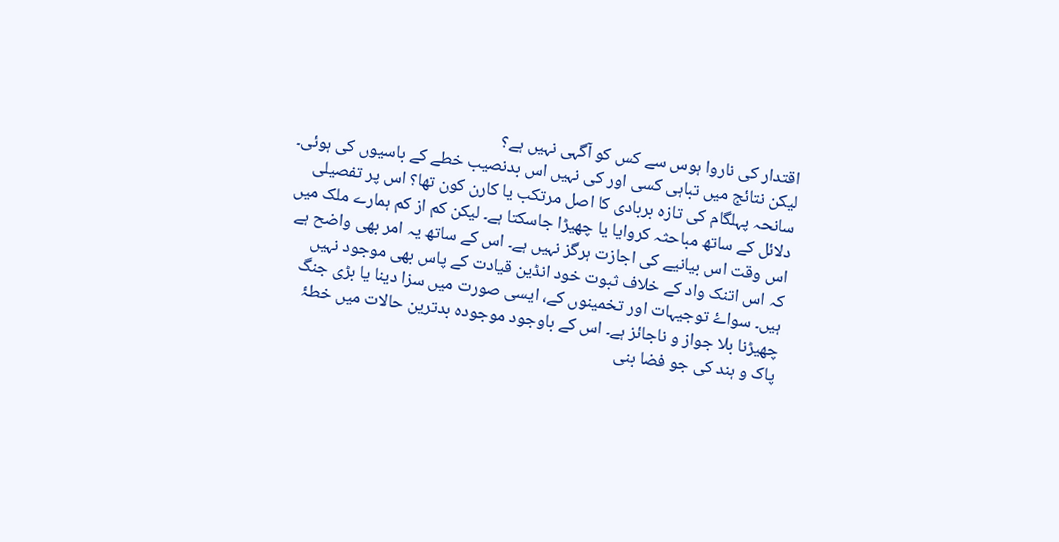اقتدار کی ناروا ہوس سے کس کو آگہی نہیں ہے؟
لیکن نتائج میں تباہی کسی اور کی نہیں اس بدنصیب خطے کے باسیوں کی ہوئی۔
سانحہ پہلگام کی تازہ بربادی کا اصل مرتکب یا کارن کون تھا؟ اس پر تفصیلی دلائل کے ساتھ مباحثہ کروایا یا چھیڑا جاسکتا ہے۔ لیکن کم از کم ہمارے ملک میں اس وقت اس بیانیے کی اجازت ہرگز نہیں ہے۔ اس کے ساتھ یہ امر بھی واضح ہے کہ اس اتنک واد کے خلاف ثبوت خود انڈین قیادت کے پاس بھی موجود نہیں ہیں۔ سواۓ توجیہات اور تخمینوں کے، ایسی صورت میں سزا دینا یا بڑی جنگ چھیڑنا بلا جواز و ناجائز ہے۔ اس کے باوجود موجودہ بدترین حالات میں خطۂ پاک و ہند کی جو فضا بنی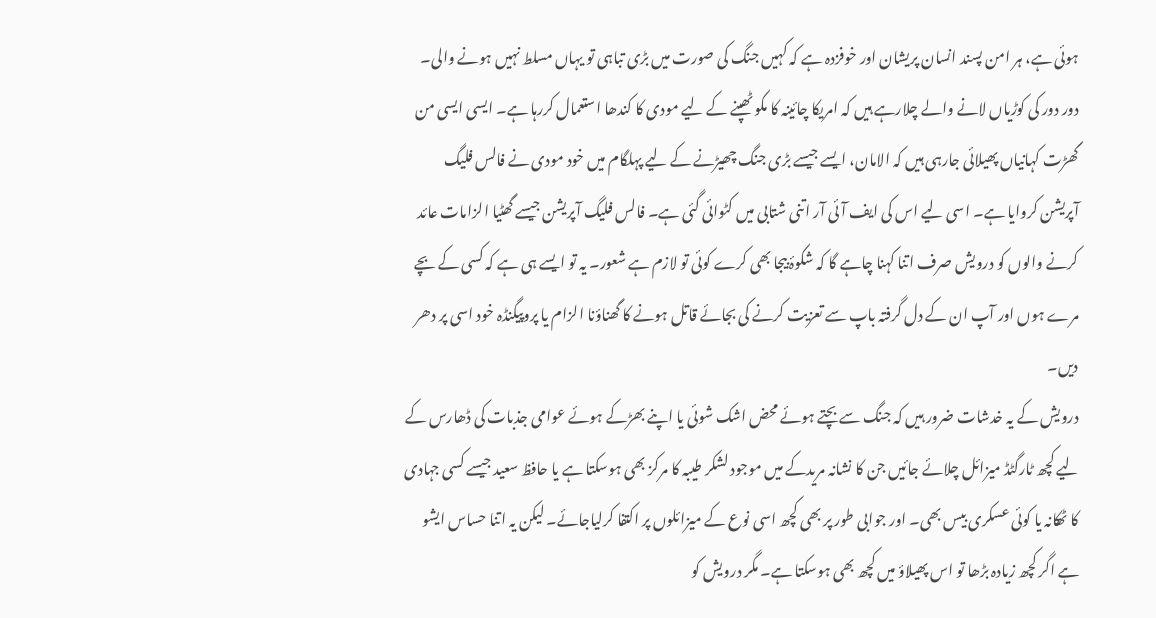ہوئی ہے، ہر امن پسند انسان پریشان اور خوفزدہ ہے کہ کہیں جنگ کی صورت میں بڑی تباہی تو یہاں مسلط نہیں ہونے والی۔ دور دور کی کوڑیاں لانے والے چلارہے ہیں کہ امریکا چائینہ کا مکو ٹھپنے کے لیے مودی کا کندھا استعمال کررہا ہے۔ ایسی ایسی من گھڑت کہانیاں پھیلائی جارہی ہیں کہ الامان، ایسے جیسے بڑی جنگ چھیڑنے کے لیے پہلگام میں خود مودی نے فالس فلیگ آپریشن کروایا ہے۔ اسی لیے اس کی ایف آئی آر اتنی شتابی میں کٹوائی گئی ہے۔ فالس فلیگ آپریشن جیسے گھٹیا الزامات عائد کرنے والوں کو درویش صرف اتنا کہنا چاہے گا کہ شکوۂ بیجا بھی کرے کوئی تو لازم ہے شعور۔ یہ تو ایسے ہی ہے کہ کسی کے بچے مرے ہوں اور آپ ان کے دل گرفتہ باپ سے تعزیت کرنے کی بجائے قاتل ہونے کا گھناؤنا الزام یا پروپیگنڈہ خود اسی پر دھر دیں۔
درویش کے یہ خدشات ضرور ہیں کہ جنگ سے بچتے ہوئے محض اشک شوئی یا اپنے بھڑکے ہوئے عوامی جذبات کی ڈھارس کے لیے کچھ ٹارگٹڈ میزائل چلائے جائیں جن کا نشانہ مریدکے میں موجود لشکر طیبہ کا مرکز بھی ہوسکتا ہے یا حافظ سعید جیسے کسی جہادی کا ٹھکانہ یا کوئی عسکری بیس بھی۔ اور جوابی طور پر بھی کچھ اسی نوع کے میزائلوں پر اکتفا کرلیاجائے۔ لیکن یہ اتنا حساس ایشو ہے اگر کچھ زیادہ بڑھا تو اس پھیلاؤ میں کچھ بھی ہوسکتا ہے۔ مگر درویش کو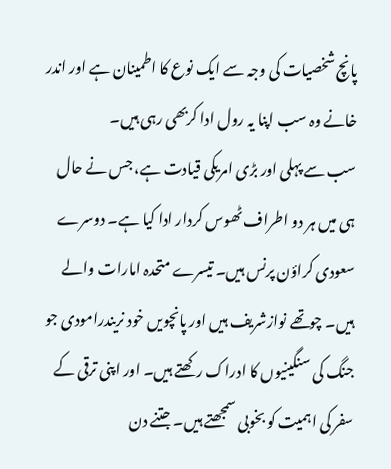پانچ شخصیات کی وجہ سے ایک نوع کا اطمینان ہے اور اندر خانے وہ سب اپنا یہ رول ادا کربھی رہی ہیں۔
سب سے پہلی اور بڑی امریکی قیادت ہے، جس نے حال ہی میں ہر دو اطراف ٹھوس کردار ادا کیا ہے۔ دوسرے سعودی کراؤن پرنس ہیں۔ تیسرے متحدہ امارات والے ہیں۔ چوتھے نوازشریف ہیں اور پانچویں خود نریندرامودی جو جنگ کی سنگینیوں کا ادراک رکھتے ہیں۔ اور اپنی ترقی کے سفر کی اہمیت کو بخوبی سمجھتے ہیں۔ جتنے دن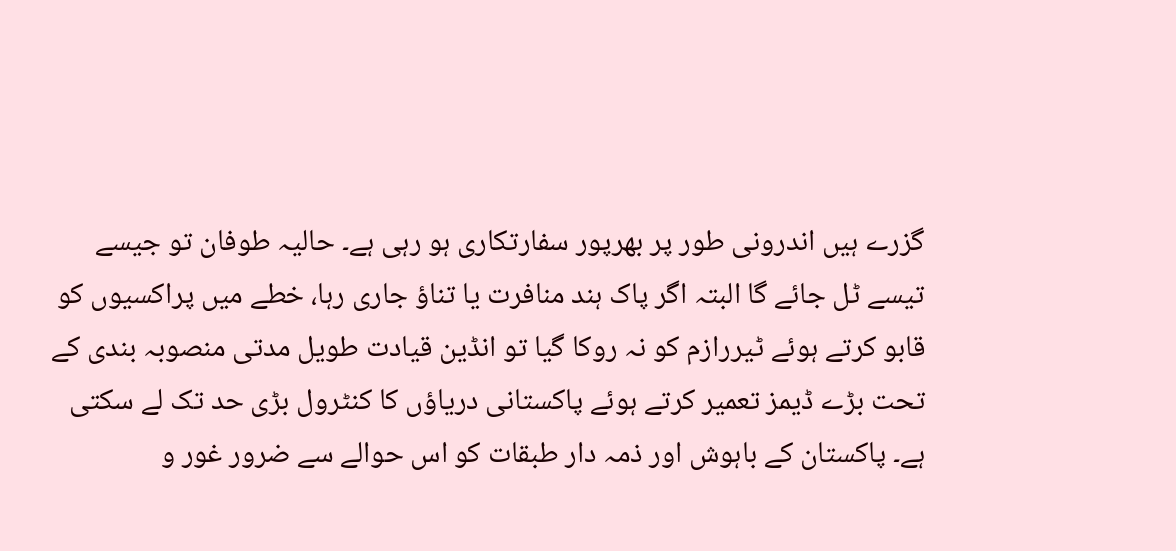گزرے ہیں اندرونی طور پر بھرپور سفارتکاری ہو رہی ہے۔ حالیہ طوفان تو جیسے تیسے ٹل جائے گا البتہ اگر پاک ہند منافرت یا تناؤ جاری رہا، خطے میں پراکسیوں کو قابو کرتے ہوئے ٹیررازم کو نہ روکا گیا تو انڈین قیادت طویل مدتی منصوبہ بندی کے تحت بڑے ڈیمز تعمیر کرتے ہوئے پاکستانی دریاؤں کا کنٹرول بڑی حد تک لے سکتی ہے۔ پاکستان کے باہوش اور ذمہ دار طبقات کو اس حوالے سے ضرور غور و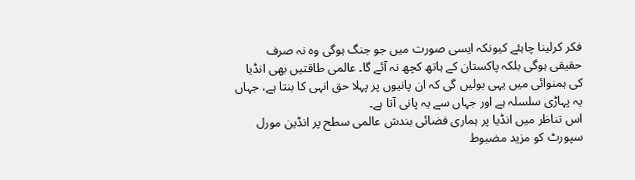فکر کرلینا چاہئے کیونکہ ایسی صورت میں جو جنگ ہوگی وہ نہ صرف حقیقی ہوگی بلکہ پاکستان کے ہاتھ کچھ نہ آئے گا۔ عالمی طاقتیں بھی انڈیا کی ہمنوائی میں یہی بولیں گی کہ ان پانیوں پر پہلا حق انہی کا بنتا ہے، جہاں یہ پہاڑی سلسلہ ہے اور جہاں سے یہ پانی آتا ہے۔
اس تناظر میں انڈیا پر ہماری فضائی بندش عالمی سطح پر انڈین مورل سپورٹ کو مزید مضبوط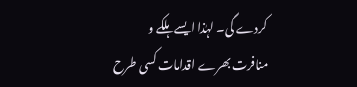کردے گی۔ لہٰذا ایسے ہلکے و منافرت بھرے اقدامات کسی طرح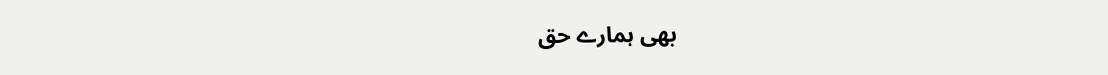بھی ہمارے حق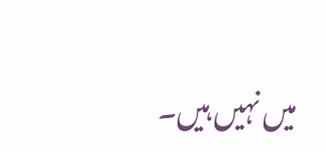میں نہیں ہیں۔